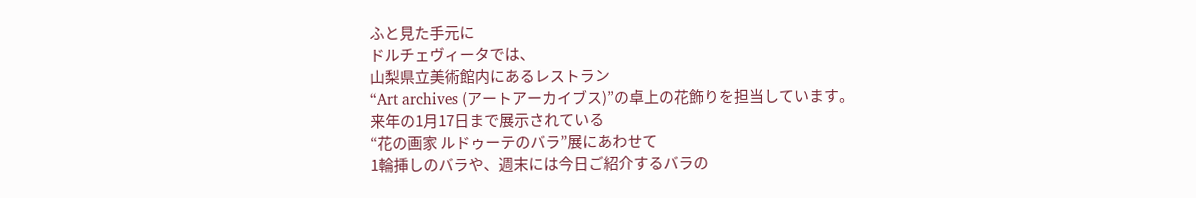ふと見た手元に
ドルチェヴィータでは、
山梨県立美術館内にあるレストラン
“Art archives (アートアーカイブス)”の卓上の花飾りを担当しています。
来年の1月17日まで展示されている
“花の画家 ルドゥーテのバラ”展にあわせて
1輪挿しのバラや、週末には今日ご紹介するバラの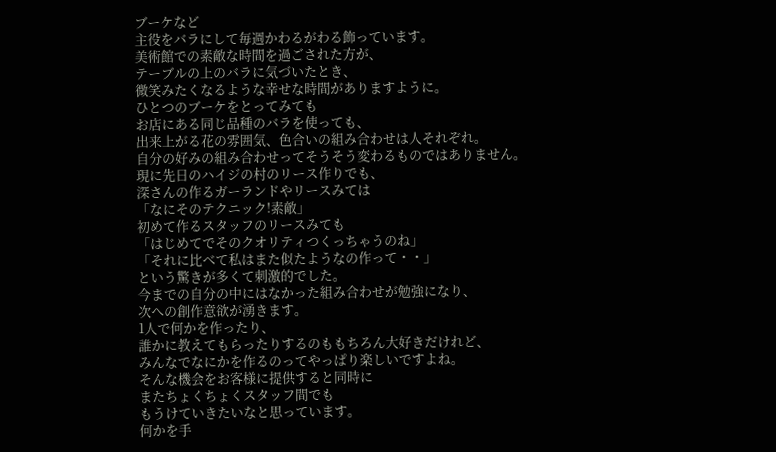ブーケなど
主役をバラにして毎週かわるがわる飾っています。
美術館での素敵な時間を過ごされた方が、
テーブルの上のバラに気づいたとき、
微笑みたくなるような幸せな時間がありますように。
ひとつのブーケをとってみても
お店にある同じ品種のバラを使っても、
出来上がる花の雰囲気、色合いの組み合わせは人それぞれ。
自分の好みの組み合わせってそうそう変わるものではありません。
現に先日のハイジの村のリース作りでも、
深さんの作るガーランドやリースみては
「なにそのテクニック!素敵」
初めて作るスタッフのリースみても
「はじめてでそのクオリティつくっちゃうのね」
「それに比べて私はまた似たようなの作って・・」
という驚きが多くて刺激的でした。
今までの自分の中にはなかった組み合わせが勉強になり、
次への創作意欲が湧きます。
1人で何かを作ったり、
誰かに教えてもらったりするのももちろん大好きだけれど、
みんなでなにかを作るのってやっぱり楽しいですよね。
そんな機会をお客様に提供すると同時に
またちょくちょくスタッフ間でも
もうけていきたいなと思っています。
何かを手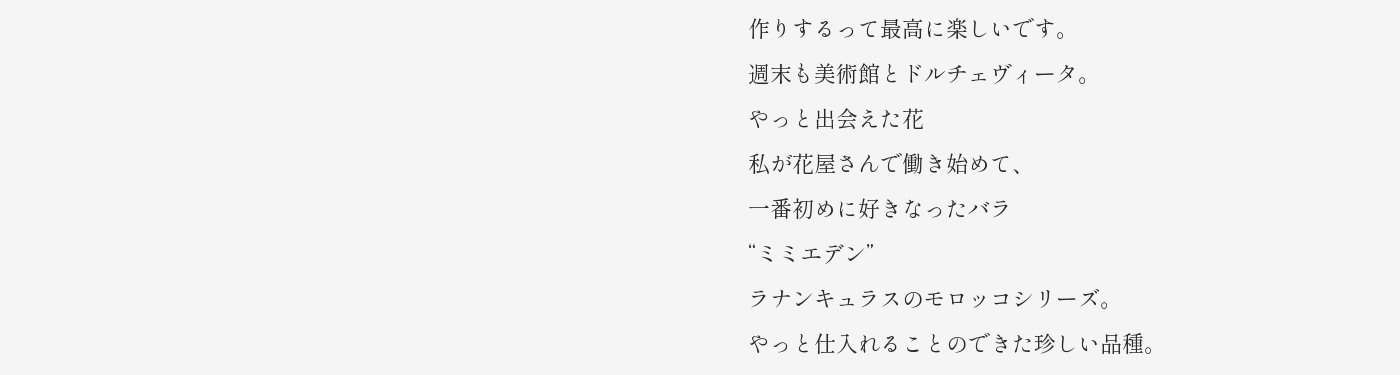作りするって最高に楽しいです。
週末も美術館とドルチェヴィータ。
やっと出会えた花
私が花屋さんで働き始めて、
一番初めに好きなったバラ
“ミミエデン”
ラナンキュラスのモロッコシリーズ。
やっと仕入れることのできた珍しい品種。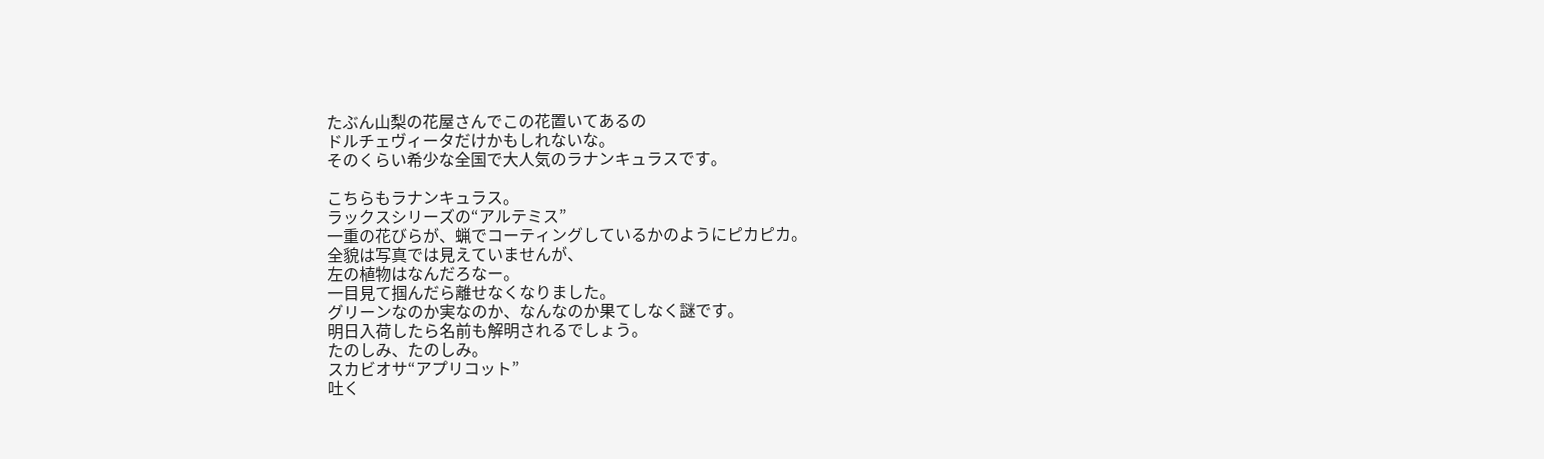たぶん山梨の花屋さんでこの花置いてあるの
ドルチェヴィータだけかもしれないな。
そのくらい希少な全国で大人気のラナンキュラスです。

こちらもラナンキュラス。
ラックスシリーズの“アルテミス”
一重の花びらが、蝋でコーティングしているかのようにピカピカ。
全貌は写真では見えていませんが、
左の植物はなんだろなー。
一目見て掴んだら離せなくなりました。
グリーンなのか実なのか、なんなのか果てしなく謎です。
明日入荷したら名前も解明されるでしょう。
たのしみ、たのしみ。
スカビオサ“アプリコット”
吐く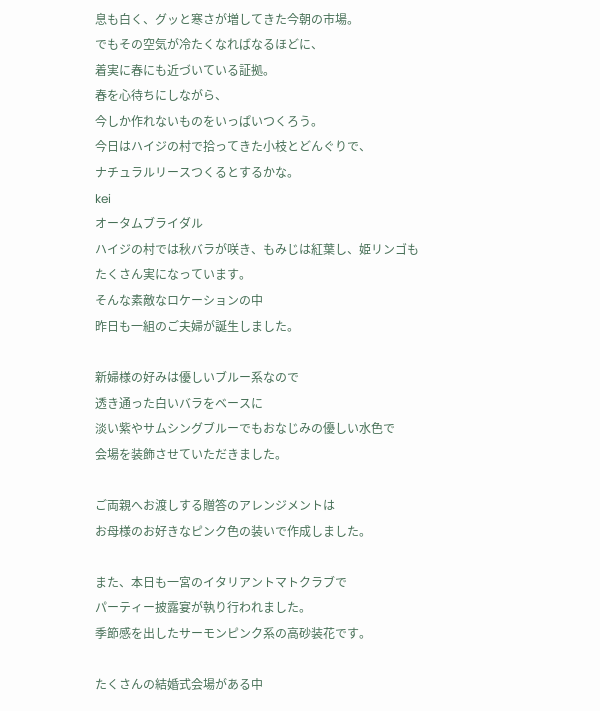息も白く、グッと寒さが増してきた今朝の市場。
でもその空気が冷たくなればなるほどに、
着実に春にも近づいている証拠。
春を心待ちにしながら、
今しか作れないものをいっぱいつくろう。
今日はハイジの村で拾ってきた小枝とどんぐりで、
ナチュラルリースつくるとするかな。
kei
オータムブライダル
ハイジの村では秋バラが咲き、もみじは紅葉し、姫リンゴもたくさん実になっています。
そんな素敵なロケーションの中
昨日も一組のご夫婦が誕生しました。

新婦様の好みは優しいブルー系なので
透き通った白いバラをベースに
淡い紫やサムシングブルーでもおなじみの優しい水色で
会場を装飾させていただきました。

ご両親へお渡しする贈答のアレンジメントは
お母様のお好きなピンク色の装いで作成しました。

また、本日も一宮のイタリアントマトクラブで
パーティー披露宴が執り行われました。
季節感を出したサーモンピンク系の高砂装花です。

たくさんの結婚式会場がある中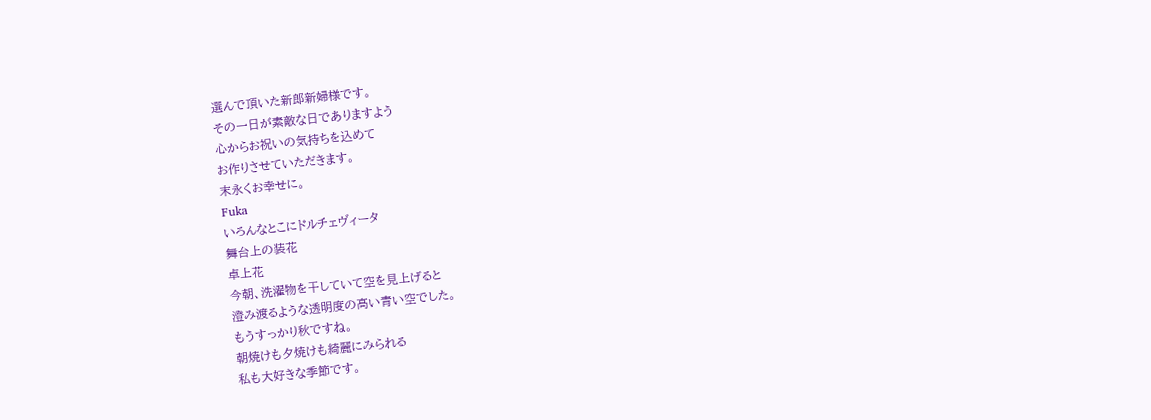選んで頂いた新郎新婦様です。
その一日が素敵な日でありますよう
心からお祝いの気持ちを込めて
お作りさせていただきます。
末永くお幸せに。
Fuka
いろんなとこにドルチェヴィータ
舞台上の装花
卓上花
今朝、洗濯物を干していて空を見上げると
澄み渡るような透明度の高い青い空でした。
もうすっかり秋ですね。
朝焼けも夕焼けも綺麗にみられる
私も大好きな季節です。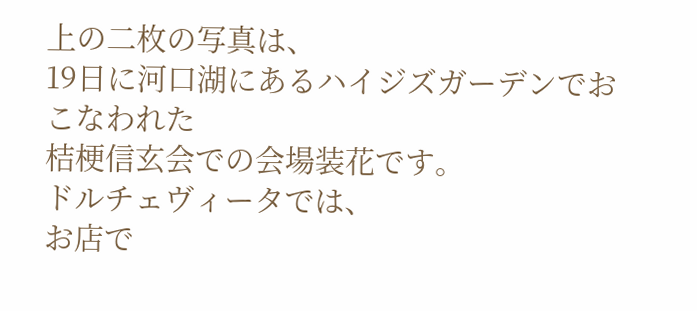上の二枚の写真は、
19日に河口湖にあるハイジズガーデンでおこなわれた
桔梗信玄会での会場装花です。
ドルチェヴィータでは、
お店で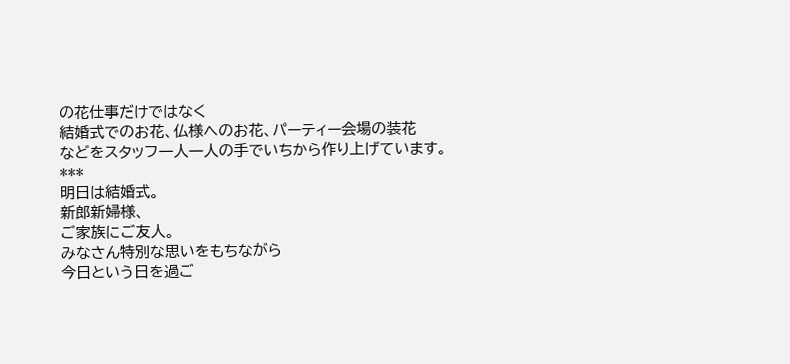の花仕事だけではなく
結婚式でのお花、仏様へのお花、パーティー会場の装花
などをスタッフ一人一人の手でいちから作り上げています。
***
明日は結婚式。
新郎新婦様、
ご家族にご友人。
みなさん特別な思いをもちながら
今日という日を過ご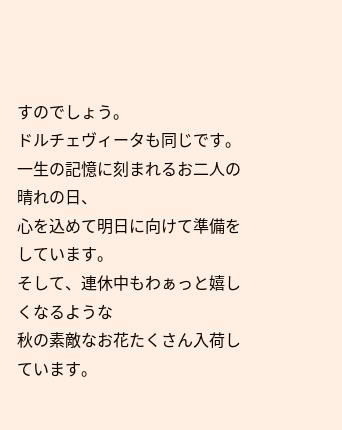すのでしょう。
ドルチェヴィータも同じです。
一生の記憶に刻まれるお二人の晴れの日、
心を込めて明日に向けて準備をしています。
そして、連休中もわぁっと嬉しくなるような
秋の素敵なお花たくさん入荷しています。